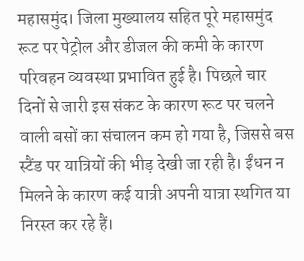महासमुंद। जिला मुख्यालय सहित पूरे महासमुंद रूट पर पेट्रोल और डीजल की कमी के कारण परिवहन व्यवस्था प्रभावित हुई है। पिछले चार दिनों से जारी इस संकट के कारण रूट पर चलने वाली बसों का संचालन कम हो गया है, जिससे बस स्टैंड पर यात्रियों की भीड़ देखी जा रही है। ईंधन न मिलने के कारण कई यात्री अपनी यात्रा स्थगित या निरस्त कर रहे हैं।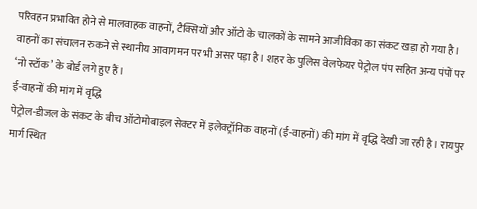परिवहन प्रभावित होने से मालवाहक वाहनों, टैक्सियों और ऑटो के चालकों के सामने आजीविका का संकट खड़ा हो गया है। वाहनों का संचालन रुकने से स्थानीय आवागमन पर भी असर पड़ा है। शहर के पुलिस वेलफेयर पेट्रोल पंप सहित अन्य पंपों पर ‘नो स्टॉक’ के बोर्ड लगे हुए हैं।
ई-वाहनों की मांग में वृद्धि
पेट्रोल-डीजल के संकट के बीच ऑटोमोबाइल सेक्टर में इलेक्ट्रॉनिक वाहनों (ई-वाहनों) की मांग में वृद्धि देखी जा रही है। रायपुर मार्ग स्थित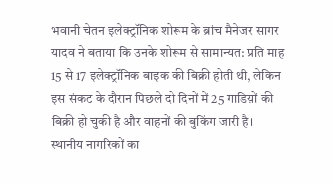भवानी चेतन इलेक्ट्रॉनिक शोरूम के ब्रांच मैनेजर सागर यादव ने बताया कि उनके शोरूम से सामान्यत: प्रति माह 15 से 17 इलेक्ट्रॉनिक बाइक की बिक्री होती थी, लेकिन इस संकट के दौरान पिछले दो दिनों में 25 गाडिय़ों की बिक्री हो चुकी है और वाहनों की बुकिंग जारी है।
स्थानीय नागरिकों का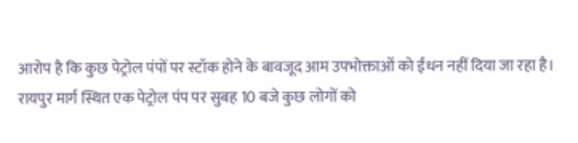आरोप है कि कुछ पेट्रोल पंपों पर स्टॉक होने के बावजूद आम उपभोक्ताओं को ईंधन नहीं दिया जा रहा है। रायपुर मार्ग स्थित एक पेट्रोल पंप पर सुबह 10 बजे कुछ लोगों को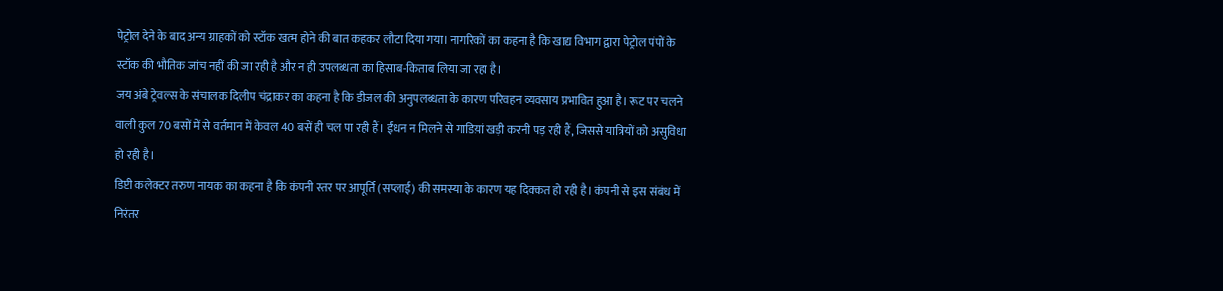पेट्रोल देने के बाद अन्य ग्राहकों को स्टॉक खत्म होने की बात कहकर लौटा दिया गया। नागरिकों का कहना है कि खाद्य विभाग द्वारा पेट्रोल पंपों के स्टॉक की भौतिक जांच नहीं की जा रही है और न ही उपलब्धता का हिसाब-किताब लिया जा रहा है।
जय अंबे ट्रेवल्स के संचालक दिलीप चंद्राकर का कहना है कि डीजल की अनुपलब्धता के कारण परिवहन व्यवसाय प्रभावित हुआ है। रूट पर चलने वाली कुल 70 बसों में से वर्तमान में केवल 40 बसें ही चल पा रही हैं। ईंधन न मिलने से गाडिय़ां खड़ी करनी पड़ रही हैं, जिससे यात्रियों को असुविधा हो रही है।
डिप्टी कलेक्टर तरुण नायक का कहना है कि कंपनी स्तर पर आपूर्ति (सप्लाई) की समस्या के कारण यह दिक्कत हो रही है। कंपनी से इस संबंध में निरंतर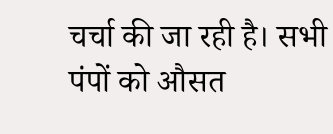चर्चा की जा रही है। सभी पंपों को औसत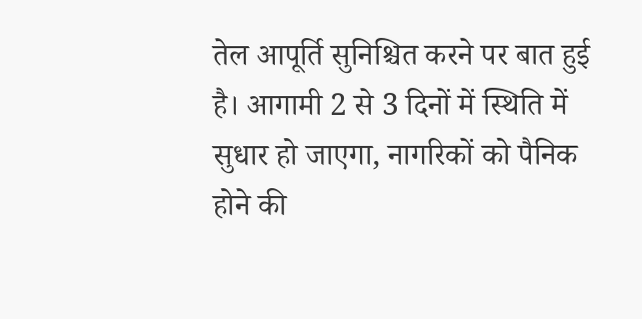तेल आपूर्ति सुनिश्चित करने पर बात हुई है। आगामी 2 से 3 दिनों में स्थिति में सुधार हो जाएगा, नागरिकों को पैनिक होने की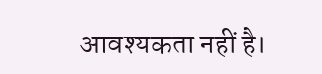आवश्यकता नहीं है।